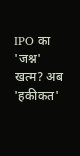IPO का 'जश्न' खत्म? अब 'हकीकत'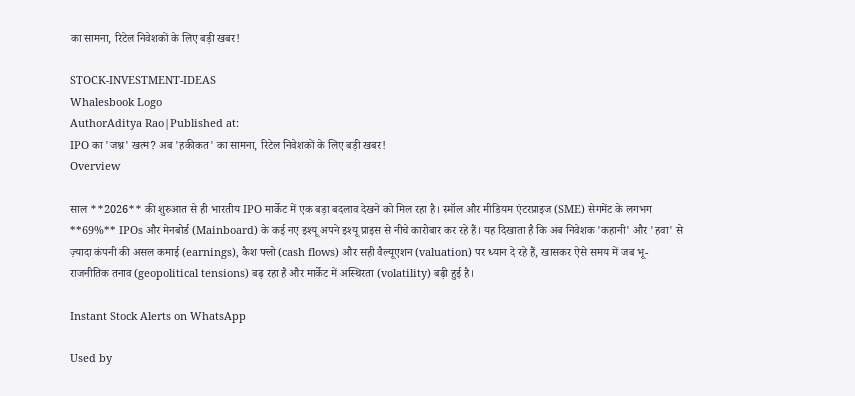का सामना, रिटेल निवेशकों के लिए बड़ी खबर!

STOCK-INVESTMENT-IDEAS
Whalesbook Logo
AuthorAditya Rao|Published at:
IPO का 'जश्न' खत्म? अब 'हकीकत' का सामना, रिटेल निवेशकों के लिए बड़ी खबर!
Overview

साल **2026** की शुरुआत से ही भारतीय IPO मार्केट में एक बड़ा बदलाव देखने को मिल रहा है। स्मॉल और मीडियम एंटरप्राइज (SME) सेगमेंट के लगभग **69%** IPOs और मेनबोर्ड (Mainboard) के कई नए इश्यू अपने इश्यू प्राइस से नीचे कारोबार कर रहे हैं। यह दिखाता है कि अब निवेशक 'कहानी' और 'हवा' से ज़्यादा कंपनी की असल कमाई (earnings), कैश फ्लो (cash flows) और सही वैल्यूएशन (valuation) पर ध्यान दे रहे हैं, खासकर ऐसे समय में जब भू-राजनीतिक तनाव (geopolitical tensions) बढ़ रहा है और मार्केट में अस्थिरता (volatility) बढ़ी हुई है।

Instant Stock Alerts on WhatsApp

Used by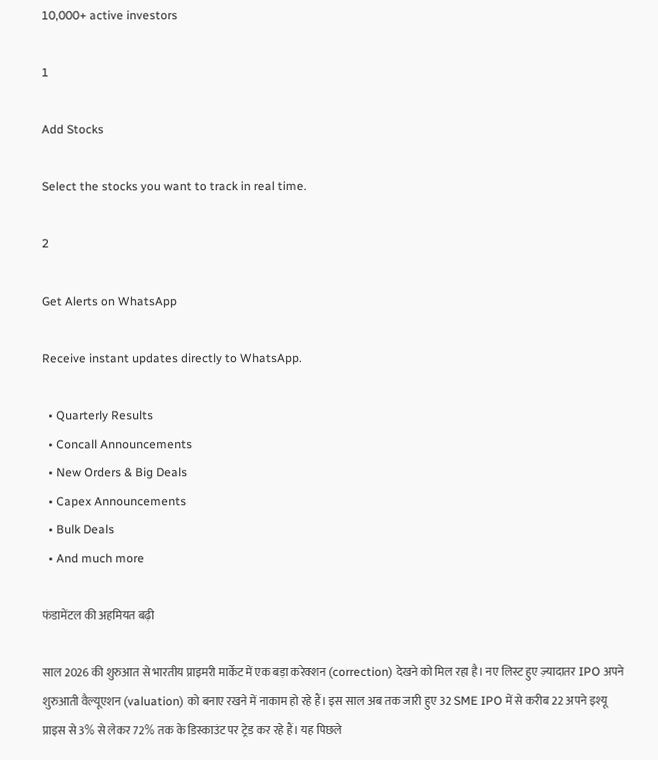10,000+ active investors

1

Add Stocks

Select the stocks you want to track in real time.

2

Get Alerts on WhatsApp

Receive instant updates directly to WhatsApp.

  • Quarterly Results
  • Concall Announcements
  • New Orders & Big Deals
  • Capex Announcements
  • Bulk Deals
  • And much more

फंडामेंटल की अहमियत बढ़ी

साल 2026 की शुरुआत से भारतीय प्राइमरी मार्केट में एक बड़ा करेक्शन (correction) देखने को मिल रहा है। नए लिस्ट हुए ज़्यादातर IPO अपने शुरुआती वैल्यूएशन (valuation) को बनाए रखने में नाकाम हो रहे हैं। इस साल अब तक जारी हुए 32 SME IPO में से करीब 22 अपने इश्यू प्राइस से 3% से लेकर 72% तक के डिस्काउंट पर ट्रेड कर रहे हैं। यह पिछले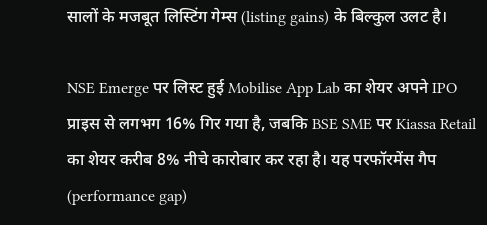सालों के मजबूत लिस्टिंग गेम्स (listing gains) के बिल्कुल उलट है।

NSE Emerge पर लिस्ट हुई Mobilise App Lab का शेयर अपने IPO प्राइस से लगभग 16% गिर गया है, जबकि BSE SME पर Kiassa Retail का शेयर करीब 8% नीचे कारोबार कर रहा है। यह परफॉरमेंस गैप (performance gap)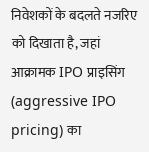निवेशकों के बदलते नजरिए को दिखाता है, जहां आक्रामक IPO प्राइसिंग (aggressive IPO pricing) का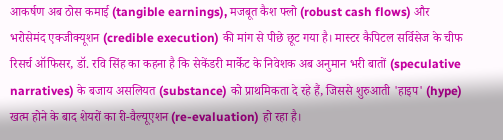आकर्षण अब ठोस कमाई (tangible earnings), मजबूत कैश फ्लो (robust cash flows) और भरोसेमंद एक्जीक्यूशन (credible execution) की मांग से पीछे छूट गया है। मास्टर कैपिटल सर्विसेज के चीफ रिसर्च ऑफिसर, डॉ. रवि सिंह का कहना है कि सेकेंडरी मार्केट के निवेशक अब अनुमान भरी बातों (speculative narratives) के बजाय असलियत (substance) को प्राथमिकता दे रहे हैं, जिससे शुरुआती 'हाइप' (hype) खत्म होने के बाद शेयरों का री-वैल्यूएशन (re-evaluation) हो रहा है।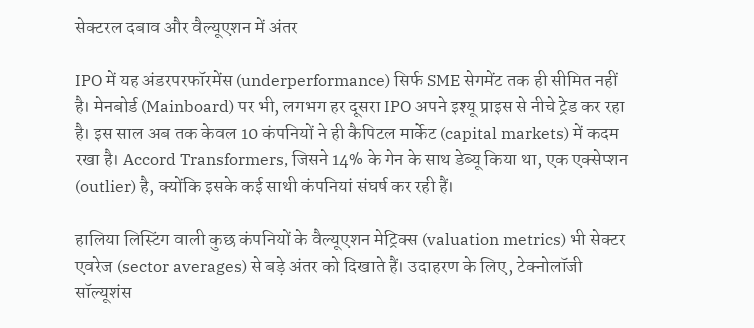सेक्टरल दबाव और वैल्यूएशन में अंतर

IPO में यह अंडरपरफॉरमेंस (underperformance) सिर्फ SME सेगमेंट तक ही सीमित नहीं है। मेनबोर्ड (Mainboard) पर भी, लगभग हर दूसरा IPO अपने इश्यू प्राइस से नीचे ट्रेड कर रहा है। इस साल अब तक केवल 10 कंपनियों ने ही कैपिटल मार्केट (capital markets) में कदम रखा है। Accord Transformers, जिसने 14% के गेन के साथ डेब्यू किया था, एक एक्सेप्शन (outlier) है, क्योंकि इसके कई साथी कंपनियां संघर्ष कर रही हैं।

हालिया लिस्टिंग वाली कुछ कंपनियों के वैल्यूएशन मेट्रिक्स (valuation metrics) भी सेक्टर एवरेज (sector averages) से बड़े अंतर को दिखाते हैं। उदाहरण के लिए, टेक्नोलॉजी सॉल्यूशंस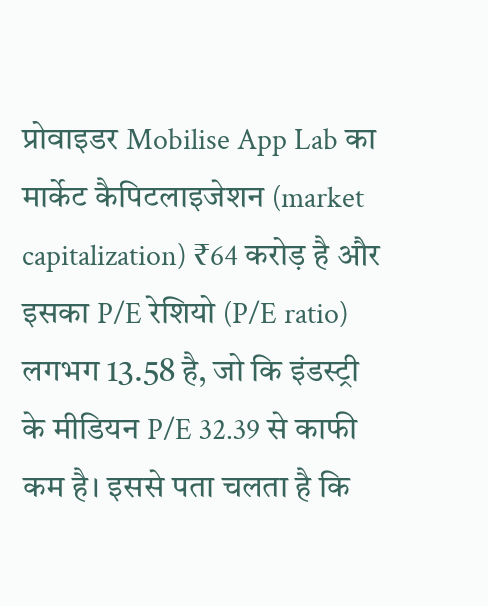प्रोवाइडर Mobilise App Lab का मार्केट कैपिटलाइजेशन (market capitalization) ₹64 करोड़ है और इसका P/E रेशियो (P/E ratio) लगभग 13.58 है, जो कि इंडस्ट्री के मीडियन P/E 32.39 से काफी कम है। इससे पता चलता है कि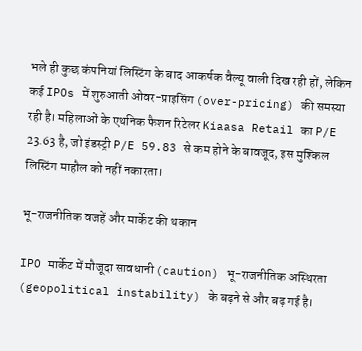भले ही कुछ कंपनियां लिस्टिंग के बाद आकर्षक वैल्यू वाली दिख रही हों, लेकिन कई IPOs में शुरुआती ओवर-प्राइसिंग (over-pricing) की समस्या रही है। महिलाओं के एथनिक फैशन रिटेलर Kiaasa Retail का P/E 23.63 है, जो इंडस्ट्री P/E 59.83 से कम होने के बावजूद, इस मुश्किल लिस्टिंग माहौल को नहीं नकारता।

भू-राजनीतिक वजहें और मार्केट की थकान

IPO मार्केट में मौजूदा सावधानी (caution) भू-राजनीतिक अस्थिरता (geopolitical instability) के बढ़ने से और बढ़ गई है।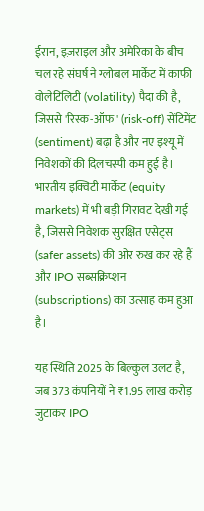ईरान, इज़राइल और अमेरिका के बीच चल रहे संघर्ष ने ग्लोबल मार्केट में काफी वोलेटिलिटी (volatility) पैदा की है, जिससे 'रिस्क-ऑफ' (risk-off) सेंटिमेंट (sentiment) बढ़ा है और नए इश्यू में निवेशकों की दिलचस्पी कम हुई है। भारतीय इक्विटी मार्केट (equity markets) में भी बड़ी गिरावट देखी गई है, जिससे निवेशक सुरक्षित एसेट्स (safer assets) की ओर रुख कर रहे हैं और IPO सब्सक्रिप्शन (subscriptions) का उत्साह कम हुआ है।

यह स्थिति 2025 के बिल्कुल उलट है, जब 373 कंपनियों ने ₹1.95 लाख करोड़ जुटाकर IPO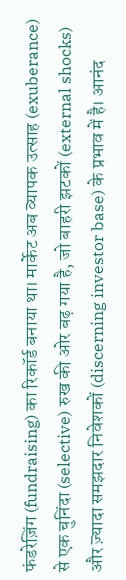फंडरेज़िंग (fundraising) का रिकॉर्ड बनाया था। मार्केट अब व्यापक उत्साह (exuberance) से एक चुनिंदा (selective) रुख की ओर बढ़ गया है, जो बाहरी झटकों (external shocks) और ज़्यादा समझदार निवेशकों (discerning investor base) के प्रभाव में है। आनंद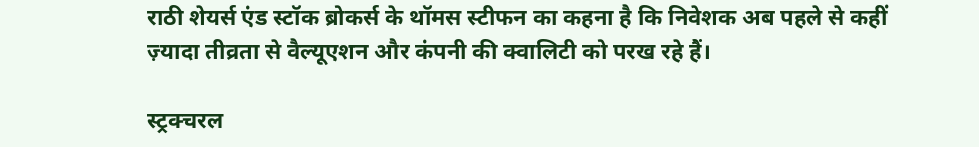राठी शेयर्स एंड स्टॉक ब्रोकर्स के थॉमस स्टीफन का कहना है कि निवेशक अब पहले से कहीं ज़्यादा तीव्रता से वैल्यूएशन और कंपनी की क्वालिटी को परख रहे हैं।

स्ट्रक्चरल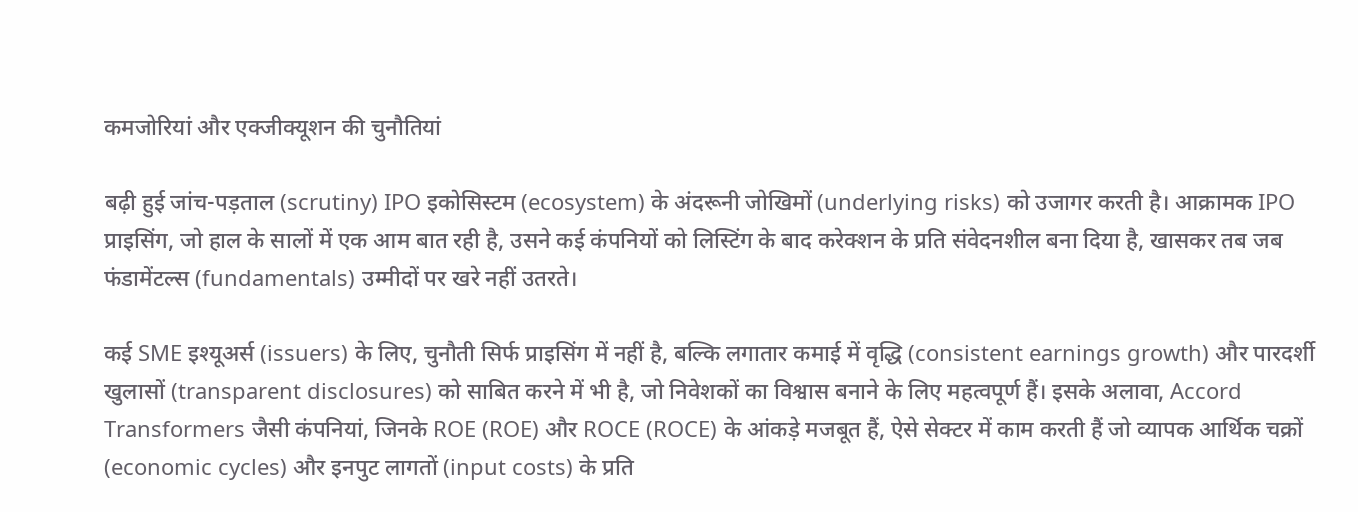कमजोरियां और एक्जीक्यूशन की चुनौतियां

बढ़ी हुई जांच-पड़ताल (scrutiny) IPO इकोसिस्टम (ecosystem) के अंदरूनी जोखिमों (underlying risks) को उजागर करती है। आक्रामक IPO प्राइसिंग, जो हाल के सालों में एक आम बात रही है, उसने कई कंपनियों को लिस्टिंग के बाद करेक्शन के प्रति संवेदनशील बना दिया है, खासकर तब जब फंडामेंटल्स (fundamentals) उम्मीदों पर खरे नहीं उतरते।

कई SME इश्यूअर्स (issuers) के लिए, चुनौती सिर्फ प्राइसिंग में नहीं है, बल्कि लगातार कमाई में वृद्धि (consistent earnings growth) और पारदर्शी खुलासों (transparent disclosures) को साबित करने में भी है, जो निवेशकों का विश्वास बनाने के लिए महत्वपूर्ण हैं। इसके अलावा, Accord Transformers जैसी कंपनियां, जिनके ROE (ROE) और ROCE (ROCE) के आंकड़े मजबूत हैं, ऐसे सेक्टर में काम करती हैं जो व्यापक आर्थिक चक्रों (economic cycles) और इनपुट लागतों (input costs) के प्रति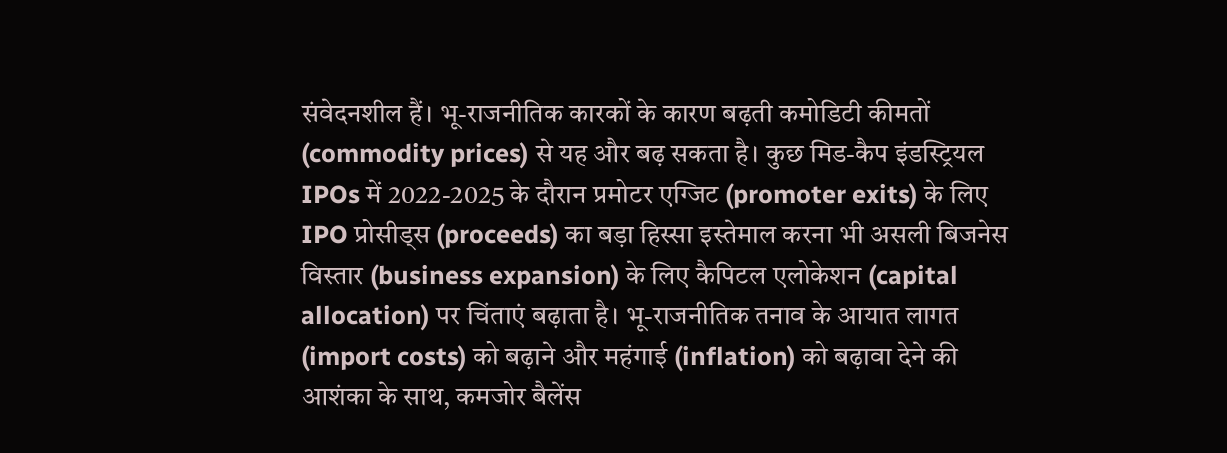संवेदनशील हैं। भू-राजनीतिक कारकों के कारण बढ़ती कमोडिटी कीमतों (commodity prices) से यह और बढ़ सकता है। कुछ मिड-कैप इंडस्ट्रियल IPOs में 2022-2025 के दौरान प्रमोटर एग्जिट (promoter exits) के लिए IPO प्रोसीड्स (proceeds) का बड़ा हिस्सा इस्तेमाल करना भी असली बिजनेस विस्तार (business expansion) के लिए कैपिटल एलोकेशन (capital allocation) पर चिंताएं बढ़ाता है। भू-राजनीतिक तनाव के आयात लागत (import costs) को बढ़ाने और महंगाई (inflation) को बढ़ावा देने की आशंका के साथ, कमजोर बैलेंस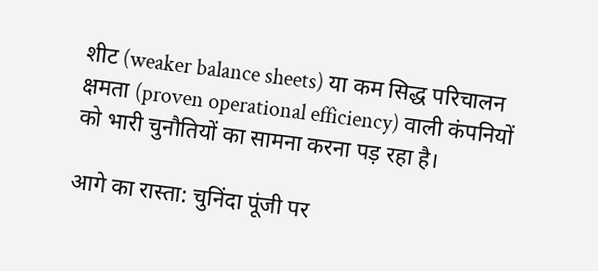शीट (weaker balance sheets) या कम सिद्ध परिचालन क्षमता (proven operational efficiency) वाली कंपनियों को भारी चुनौतियों का सामना करना पड़ रहा है।

आगे का रास्ता: चुनिंदा पूंजी पर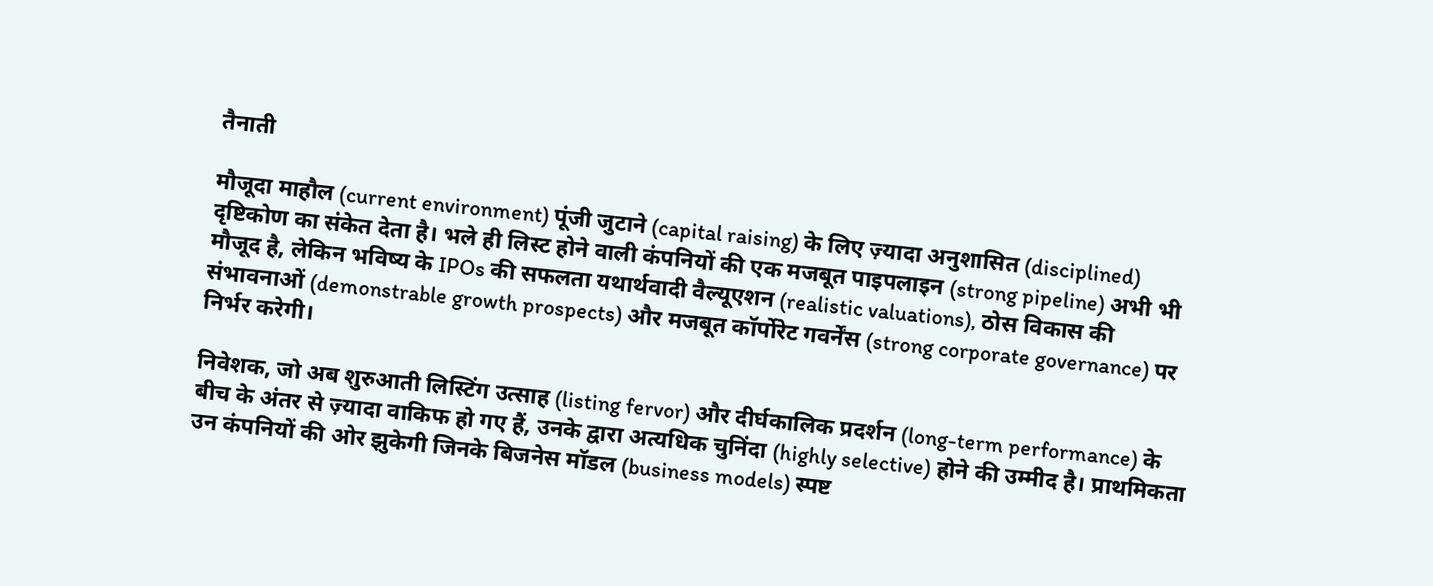तैनाती

मौजूदा माहौल (current environment) पूंजी जुटाने (capital raising) के लिए ज़्यादा अनुशासित (disciplined) दृष्टिकोण का संकेत देता है। भले ही लिस्ट होने वाली कंपनियों की एक मजबूत पाइपलाइन (strong pipeline) अभी भी मौजूद है, लेकिन भविष्य के IPOs की सफलता यथार्थवादी वैल्यूएशन (realistic valuations), ठोस विकास की संभावनाओं (demonstrable growth prospects) और मजबूत कॉर्पोरेट गवर्नेंस (strong corporate governance) पर निर्भर करेगी।

निवेशक, जो अब शुरुआती लिस्टिंग उत्साह (listing fervor) और दीर्घकालिक प्रदर्शन (long-term performance) के बीच के अंतर से ज़्यादा वाकिफ हो गए हैं, उनके द्वारा अत्यधिक चुनिंदा (highly selective) होने की उम्मीद है। प्राथमिकता उन कंपनियों की ओर झुकेगी जिनके बिजनेस मॉडल (business models) स्पष्ट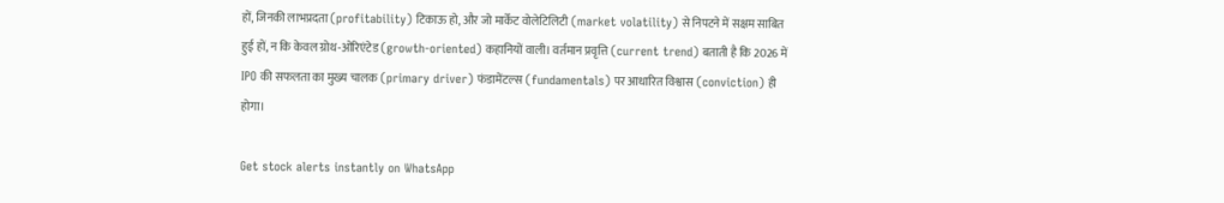हों, जिनकी लाभप्रदता (profitability) टिकाऊ हो, और जो मार्केट वोलेटिलिटी (market volatility) से निपटने में सक्षम साबित हुई हों, न कि केवल ग्रोथ-ओरिएंटेड (growth-oriented) कहानियों वाली। वर्तमान प्रवृत्ति (current trend) बताती है कि 2026 में IPO की सफलता का मुख्य चालक (primary driver) फंडामेंटल्स (fundamentals) पर आधारित विश्वास (conviction) ही होगा।

Get stock alerts instantly on WhatsApp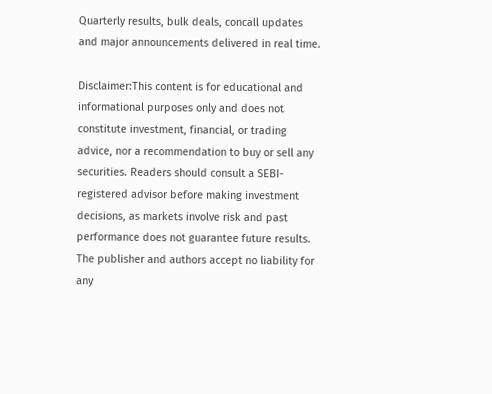Quarterly results, bulk deals, concall updates and major announcements delivered in real time.

Disclaimer:This content is for educational and informational purposes only and does not constitute investment, financial, or trading advice, nor a recommendation to buy or sell any securities. Readers should consult a SEBI-registered advisor before making investment decisions, as markets involve risk and past performance does not guarantee future results. The publisher and authors accept no liability for any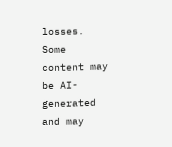losses. Some content may be AI-generated and may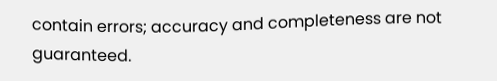contain errors; accuracy and completeness are not guaranteed.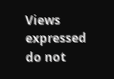Views expressed do not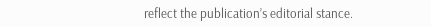reflect the publication’s editorial stance.